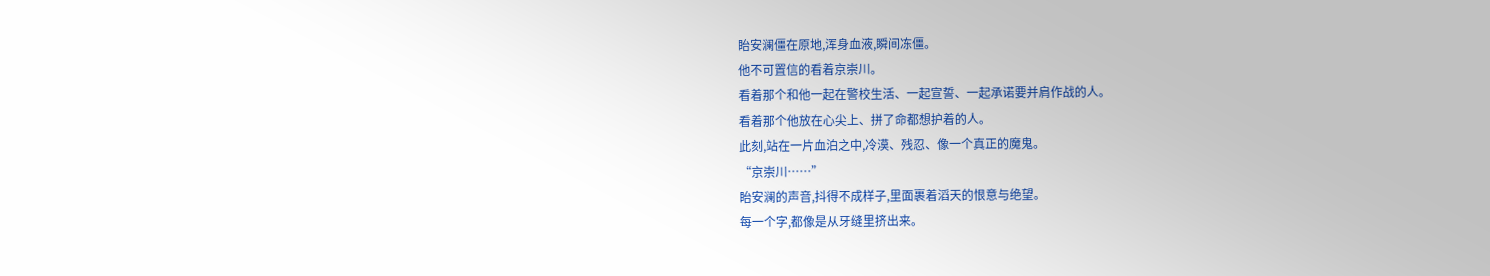眙安澜僵在原地,浑身血液,瞬间冻僵。
他不可置信的看着京崇川。
看着那个和他一起在警校生活、一起宣誓、一起承诺要并肩作战的人。
看着那个他放在心尖上、拼了命都想护着的人。
此刻,站在一片血泊之中,冷漠、残忍、像一个真正的魔鬼。
“京崇川……”
眙安澜的声音,抖得不成样子,里面裹着滔天的恨意与绝望。
每一个字,都像是从牙缝里挤出来。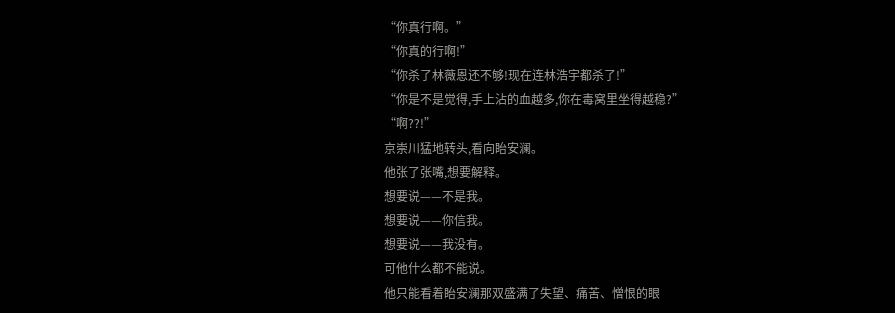“你真行啊。”
“你真的行啊!”
“你杀了林薇恩还不够!现在连林浩宇都杀了!”
“你是不是觉得,手上沾的血越多,你在毒窝里坐得越稳?”
“啊??!”
京崇川猛地转头,看向眙安澜。
他张了张嘴,想要解释。
想要说——不是我。
想要说——你信我。
想要说——我没有。
可他什么都不能说。
他只能看着眙安澜那双盛满了失望、痛苦、憎恨的眼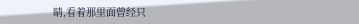睛,看着那里面曾经只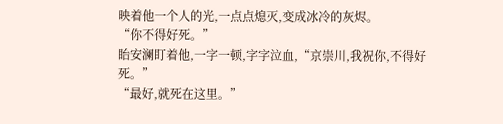映着他一个人的光,一点点熄灭,变成冰冷的灰烬。
“你不得好死。”
眙安澜盯着他,一字一顿,字字泣血,“京崇川,我祝你,不得好死。”
“最好,就死在这里。”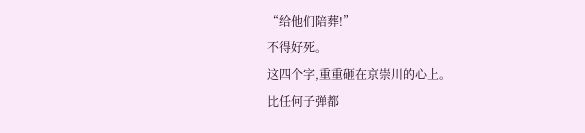“给他们陪葬!”
不得好死。
这四个字,重重砸在京崇川的心上。
比任何子弹都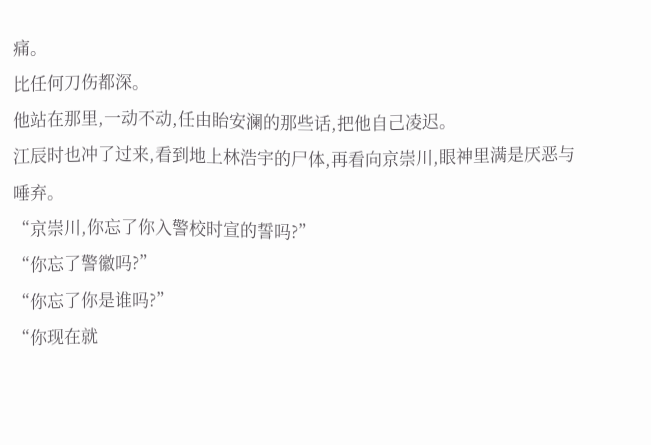痛。
比任何刀伤都深。
他站在那里,一动不动,任由眙安澜的那些话,把他自己凌迟。
江辰时也冲了过来,看到地上林浩宇的尸体,再看向京崇川,眼神里满是厌恶与唾弃。
“京崇川,你忘了你入警校时宣的誓吗?”
“你忘了警徽吗?”
“你忘了你是谁吗?”
“你现在就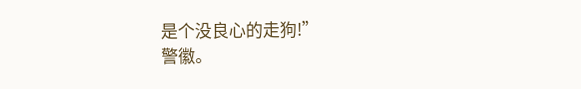是个没良心的走狗!”
警徽。